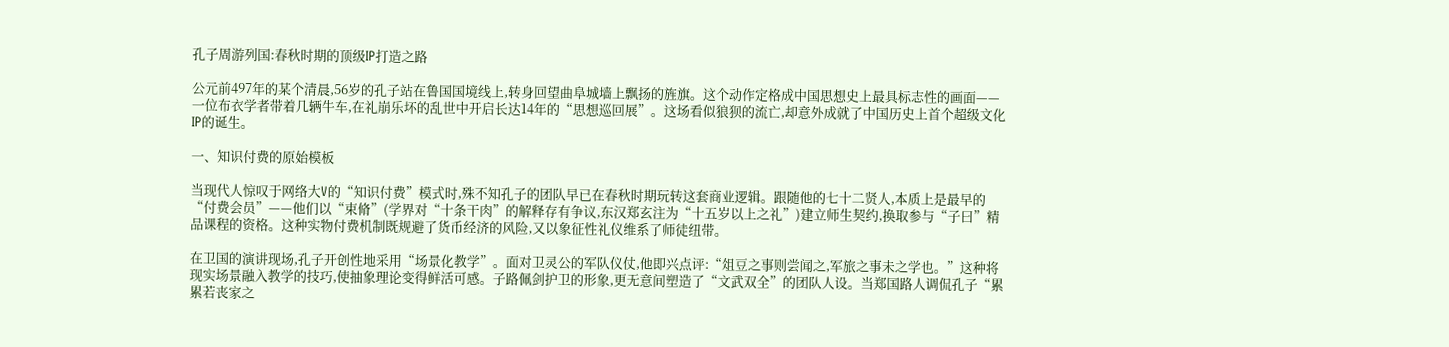孔子周游列国:春秋时期的顶级IP打造之路

公元前497年的某个清晨,56岁的孔子站在鲁国国境线上,转身回望曲阜城墙上飘扬的旌旗。这个动作定格成中国思想史上最具标志性的画面——一位布衣学者带着几辆牛车,在礼崩乐坏的乱世中开启长达14年的“思想巡回展”。这场看似狼狈的流亡,却意外成就了中国历史上首个超级文化IP的诞生。

一、知识付费的原始模板

当现代人惊叹于网络大V的“知识付费”模式时,殊不知孔子的团队早已在春秋时期玩转这套商业逻辑。跟随他的七十二贤人,本质上是最早的“付费会员”——他们以“束脩”(学界对“十条干肉”的解释存有争议,东汉郑玄注为“十五岁以上之礼”)建立师生契约,换取参与“子曰”精品课程的资格。这种实物付费机制既规避了货币经济的风险,又以象征性礼仪维系了师徒纽带。

在卫国的演讲现场,孔子开创性地采用“场景化教学”。面对卫灵公的军队仪仗,他即兴点评:“俎豆之事则尝闻之,军旅之事未之学也。”这种将现实场景融入教学的技巧,使抽象理论变得鲜活可感。子路佩剑护卫的形象,更无意间塑造了“文武双全”的团队人设。当郑国路人调侃孔子“累累若丧家之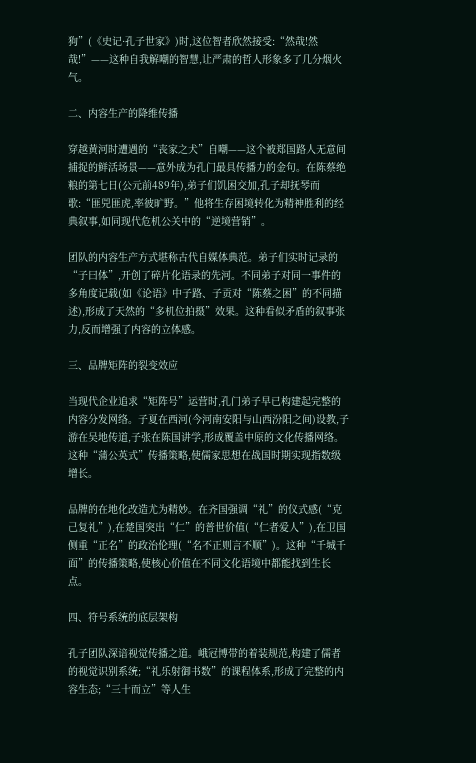狗”(《史记·孔子世家》)时,这位智者欣然接受:“然哉!然哉!”——这种自我解嘲的智慧,让严肃的哲人形象多了几分烟火气。

二、内容生产的降维传播

穿越黄河时遭遇的“丧家之犬”自嘲——这个被郑国路人无意间捕捉的鲜活场景——意外成为孔门最具传播力的金句。在陈蔡绝粮的第七日(公元前489年),弟子们饥困交加,孔子却抚琴而歌:“匪兕匪虎,率彼旷野。”他将生存困境转化为精神胜利的经典叙事,如同现代危机公关中的“逆境营销”。

团队的内容生产方式堪称古代自媒体典范。弟子们实时记录的“子曰体”,开创了碎片化语录的先河。不同弟子对同一事件的多角度记载(如《论语》中子路、子贡对“陈蔡之困”的不同描述),形成了天然的“多机位拍摄”效果。这种看似矛盾的叙事张力,反而增强了内容的立体感。

三、品牌矩阵的裂变效应

当现代企业追求“矩阵号”运营时,孔门弟子早已构建起完整的内容分发网络。子夏在西河(今河南安阳与山西汾阳之间)设教,子游在吴地传道,子张在陈国讲学,形成覆盖中原的文化传播网络。这种“蒲公英式”传播策略,使儒家思想在战国时期实现指数级增长。

品牌的在地化改造尤为精妙。在齐国强调“礼”的仪式感(“克己复礼”),在楚国突出“仁”的普世价值(“仁者爱人”),在卫国侧重“正名”的政治伦理(“名不正则言不顺”)。这种“千城千面”的传播策略,使核心价值在不同文化语境中都能找到生长点。

四、符号系统的底层架构

孔子团队深谙视觉传播之道。峨冠博带的着装规范,构建了儒者的视觉识别系统;“礼乐射御书数”的课程体系,形成了完整的内容生态;“三十而立”等人生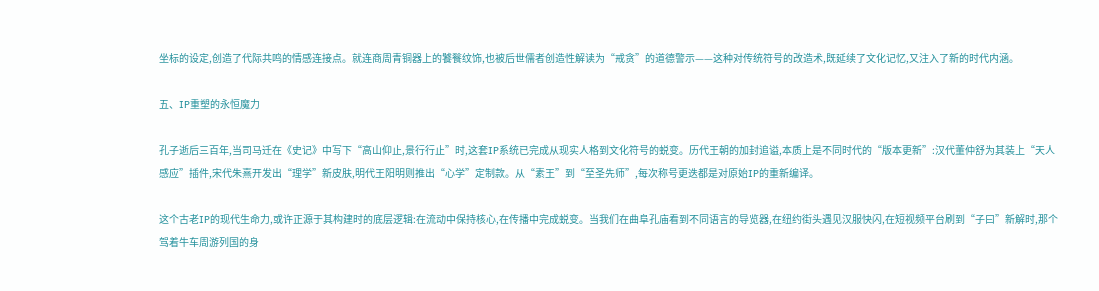坐标的设定,创造了代际共鸣的情感连接点。就连商周青铜器上的饕餮纹饰,也被后世儒者创造性解读为“戒贪”的道德警示——这种对传统符号的改造术,既延续了文化记忆,又注入了新的时代内涵。

五、IP重塑的永恒魔力

孔子逝后三百年,当司马迁在《史记》中写下“高山仰止,景行行止”时,这套IP系统已完成从现实人格到文化符号的蜕变。历代王朝的加封追谥,本质上是不同时代的“版本更新”:汉代董仲舒为其装上“天人感应”插件,宋代朱熹开发出“理学”新皮肤,明代王阳明则推出“心学”定制款。从“素王”到“至圣先师”,每次称号更迭都是对原始IP的重新编译。

这个古老IP的现代生命力,或许正源于其构建时的底层逻辑:在流动中保持核心,在传播中完成蜕变。当我们在曲阜孔庙看到不同语言的导览器,在纽约街头遇见汉服快闪,在短视频平台刷到“子曰”新解时,那个驾着牛车周游列国的身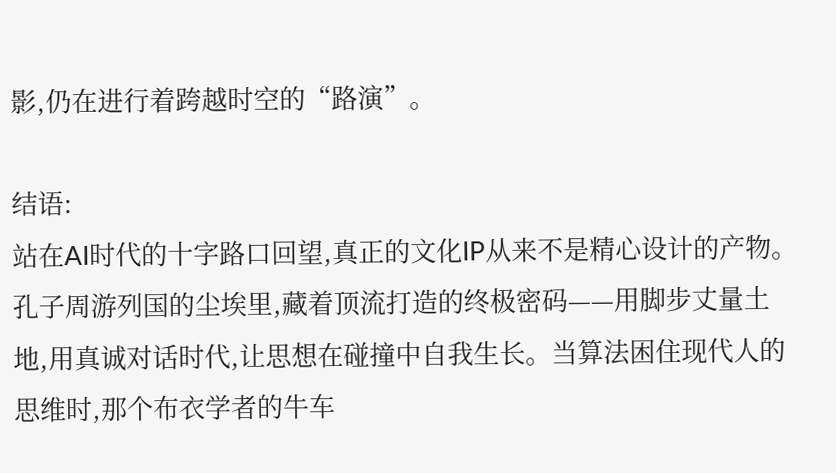影,仍在进行着跨越时空的“路演”。

结语:
站在AI时代的十字路口回望,真正的文化IP从来不是精心设计的产物。孔子周游列国的尘埃里,藏着顶流打造的终极密码——用脚步丈量土地,用真诚对话时代,让思想在碰撞中自我生长。当算法困住现代人的思维时,那个布衣学者的牛车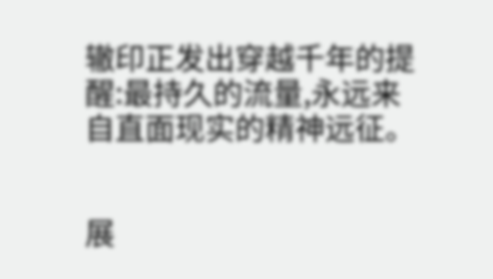辙印正发出穿越千年的提醒:最持久的流量,永远来自直面现实的精神远征。


展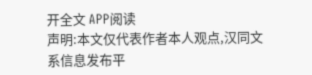开全文 APP阅读
声明:本文仅代表作者本人观点,汉同文系信息发布平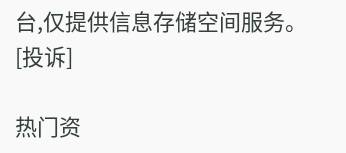台,仅提供信息存储空间服务。[投诉]

热门资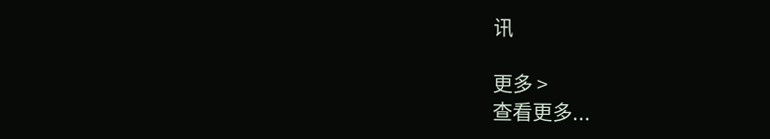讯

更多 >
查看更多...